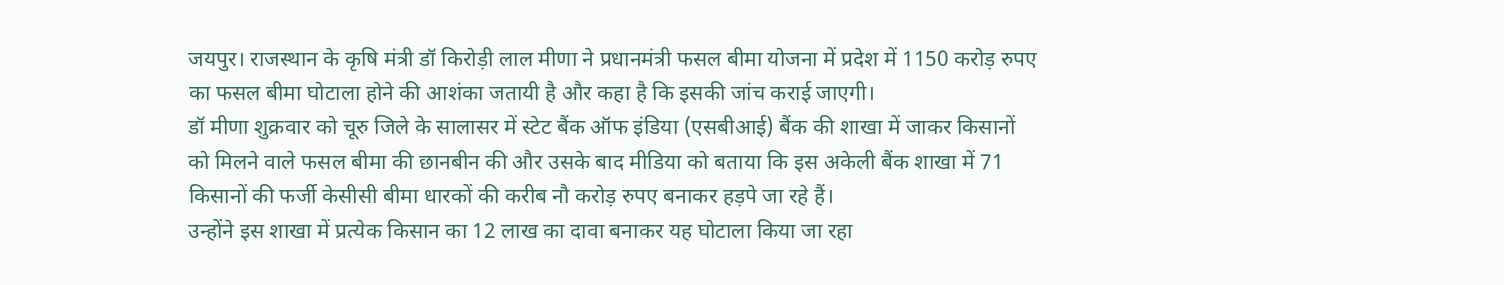जयपुर। राजस्थान के कृषि मंत्री डॉ किरोड़ी लाल मीणा ने प्रधानमंत्री फसल बीमा योजना में प्रदेश में 1150 करोड़ रुपए का फसल बीमा घोटाला होने की आशंका जतायी है और कहा है कि इसकी जांच कराई जाएगी।
डॉ मीणा शुक्रवार को चूरु जिले के सालासर में स्टेट बैंक ऑफ इंडिया (एसबीआई) बैंक की शाखा में जाकर किसानों को मिलने वाले फसल बीमा की छानबीन की और उसके बाद मीडिया को बताया कि इस अकेली बैंक शाखा में 71 किसानों की फर्जी केसीसी बीमा धारकों की करीब नौ करोड़ रुपए बनाकर हड़पे जा रहे हैं।
उन्होंने इस शाखा में प्रत्येक किसान का 12 लाख का दावा बनाकर यह घोटाला किया जा रहा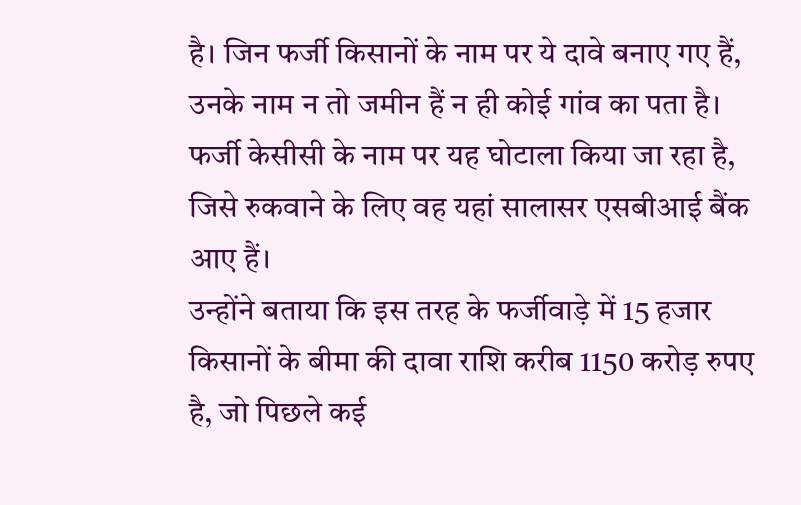है। जिन फर्जी किसानों के नाम पर ये दावे बनाए गए हैं, उनके नाम न तो जमीन हैं न ही कोई गांव का पता है। फर्जी केसीसी के नाम पर यह घोटाला किया जा रहा है, जिसे रुकवाने के लिए वह यहां सालासर एसबीआई बैंक आए हैं।
उन्होंने बताया कि इस तरह के फर्जीवाड़े में 15 हजार किसानों के बीमा की दावा राशि करीब 1150 करोड़ रुपए है, जो पिछले कई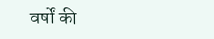वर्षों की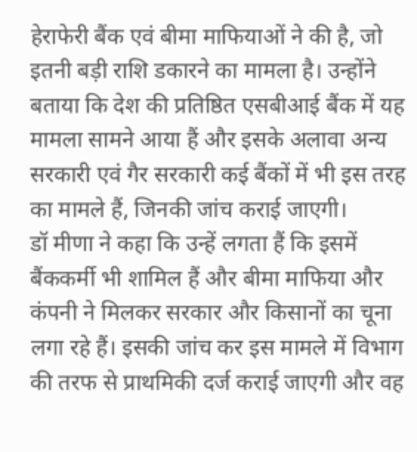हेराफेरी बैंक एवं बीमा माफियाओं ने की है, जो इतनी बड़ी राशि डकारने का मामला है। उन्होंने बताया कि देश की प्रतिष्ठित एसबीआई बैंक में यह मामला सामने आया हैं और इसके अलावा अन्य सरकारी एवं गैर सरकारी कई बैंकों में भी इस तरह का मामले हैं, जिनकी जांच कराई जाएगी।
डॉ मीणा ने कहा कि उन्हें लगता हैं कि इसमें बैंककर्मी भी शामिल हैं और बीमा माफिया और कंपनी ने मिलकर सरकार और किसानों का चूना लगा रहे हैं। इसकी जांच कर इस मामले में विभाग की तरफ से प्राथमिकी दर्ज कराई जाएगी और वह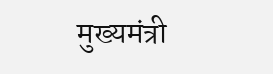मुख्यमंत्री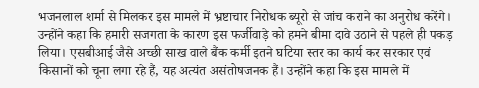भजनलाल शर्मा से मिलकर इस मामले में भ्रष्टाचार निरोधक ब्यूरो से जांच कराने का अनुरोध करेंगे।
उन्होंने कहा कि हमारी सजगता के कारण इस फर्जीवाड़े को हमने बीमा दावे उठाने से पहले ही पकड़ लिया। एसबीआई जैसे अच्छी साख वाले बैंक कर्मी इतने घटिया स्तर का कार्य कर सरकार एवं किसानों को चूना लगा रहे हैं, यह अत्यंत असंतोषजनक हैं। उन्होंने कहा कि इस मामले में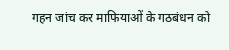गहन जांच कर माफियाओं के गठबंधन को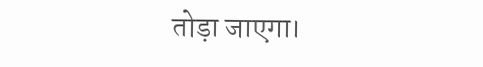तोड़ा जाएगा।